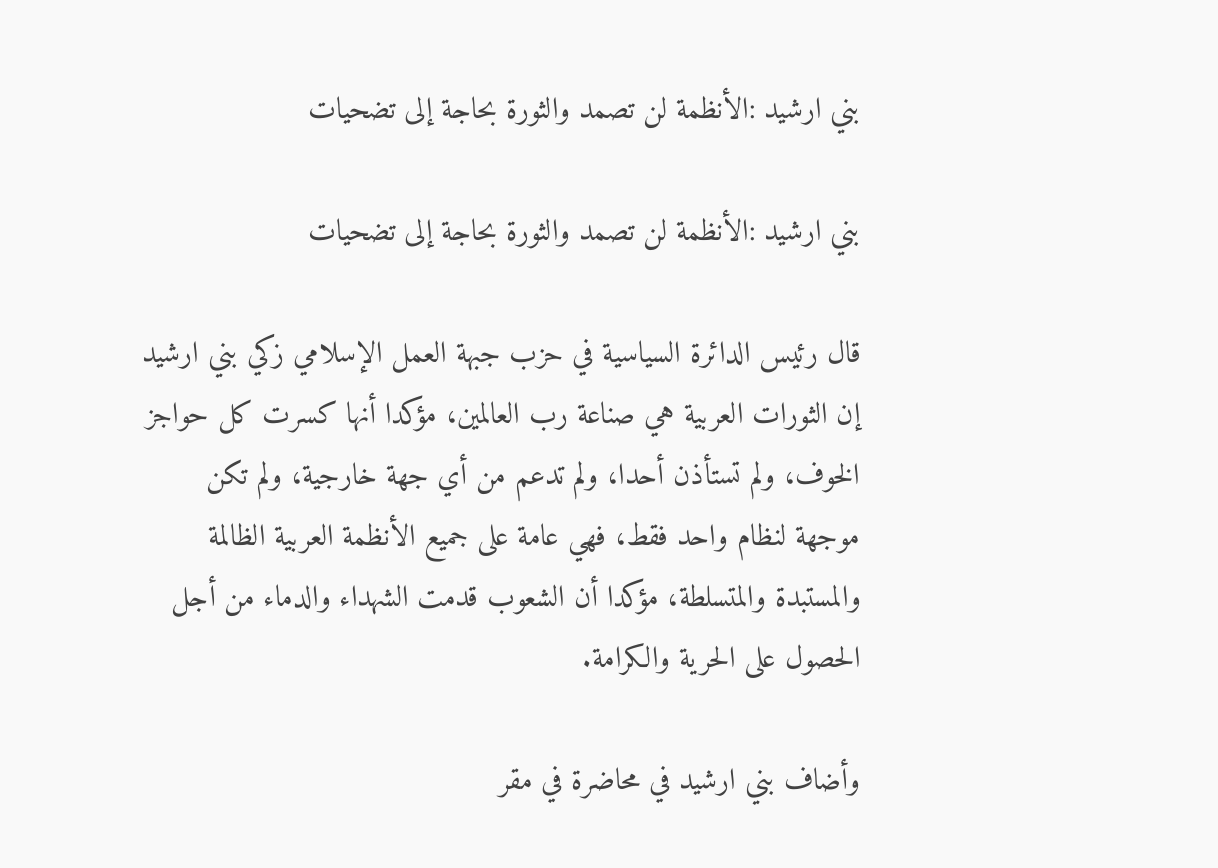بني ارشيد :الأنظمة لن تصمد والثورة بحاجة إلى تضحيات

بني ارشيد :الأنظمة لن تصمد والثورة بحاجة إلى تضحيات

قال رئيس الدائرة السياسية في حزب جبهة العمل الإسلامي زكي بني ارشيد إن الثورات العربية هي صناعة رب العالمين، مؤكدا أنها كسرت كل حواجز الخوف، ولم تستأذن أحدا، ولم تدعم من أي جهة خارجية، ولم تكن موجهة لنظام واحد فقط، فهي عامة على جميع الأنظمة العربية الظالمة والمستبدة والمتسلطة، مؤكدا أن الشعوب قدمت الشهداء والدماء من أجل الحصول على الحرية والكرامة.

وأضاف بني ارشيد في محاضرة في مقر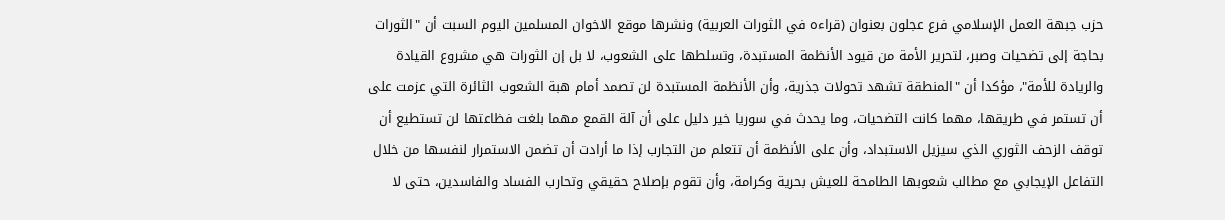حزب جبهة العمل الإسلامي فرع عجلون بعنوان (قراءه في الثورات العربية) ونشرها موقع الاخوان المسلمين اليوم السبت أن "الثورات بحاجة إلى تضحيات وصبر، لتحرير الأمة من قيود الأنظمة المستبدة، وتسلطها على الشعوب، لا بل إن الثورات هي مشروع القيادة والريادة للأمة"، مؤكدا أن "المنطقة تشهد تحولات جذرية، وأن الأنظمة المستبدة لن تصمد أمام هبة الشعوب الثائرة التي عزمت على أن تستمر في طريقها، مهما كانت التضحيات، وما يحدث في سوريا خير دليل على أن آلة القمع مهما بلغت فظاعتها لن تستطيع أن توقف الزحف الثوري الذي سيزيل الاستبداد، وأن على الأنظمة أن تتعلم من التجارب إذا ما أرادت أن تضمن الاستمرار لنفسها من خلال التفاعل الإيجابي مع مطالب شعوبها الطامحة للعيش بحرية وكرامة، وأن تقوم بإصلاح حقيقي وتحارب الفساد والفاسدين، حتى لا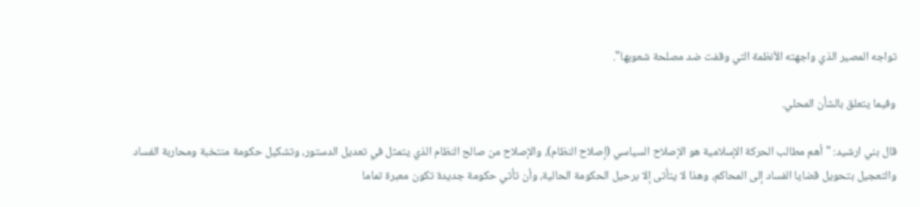تواجه المصير الذي واجهته الأنظمة التي وقفت ضد مصلحة شعوبها".

وفيما يتعلق بالشأن المحلي.

قال بني ارشيد: "أهم مطالب الحركة الإسلامية هو الإصلاح السياسي (إصلاح النظام)، والإصلاح من صالح النظام الذي يتمثل في تعديل الدستور، وتشكيل حكومة منتخبة ومحاربة الفساد والتعجيل بتحويل قضايا الفساد إلى المحاكم، وهذا لا يتأتى إلا برحيل الحكومة الحالية، وأن تأتي حكومة جديدة تكون معبرة تماما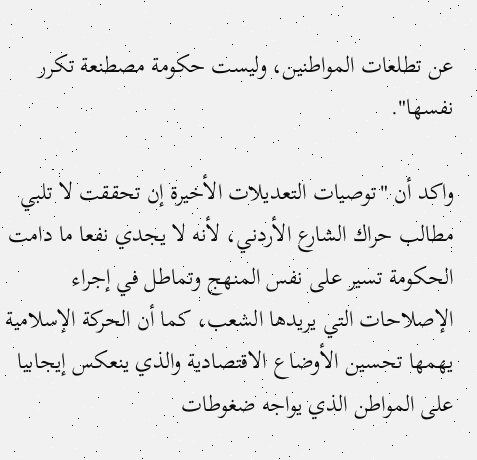عن تطلعات المواطنين، وليست حكومة مصطنعة تكرر نفسها".

واكد أن "توصيات التعديلات الأخيرة إن تحققت لا تلبي مطالب حراك الشارع الأردني، لأنه لا يجدي نفعا ما دامت الحكومة تسير على نفس المنهج وتماطل في إجراء الإصلاحات التي يريدها الشعب، كما أن الحركة الإسلامية يهمها تحسين الأوضاع الاقتصادية والذي ينعكس إيجابيا على المواطن الذي يواجه ضغوطات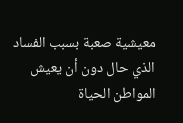معيشية صعبة بسبب الفساد الذي حال دون أن يعيش المواطن الحياة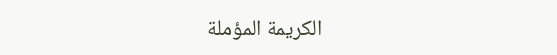الكريمة المؤملة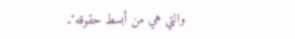والتي هي من أبسط حقوقه".